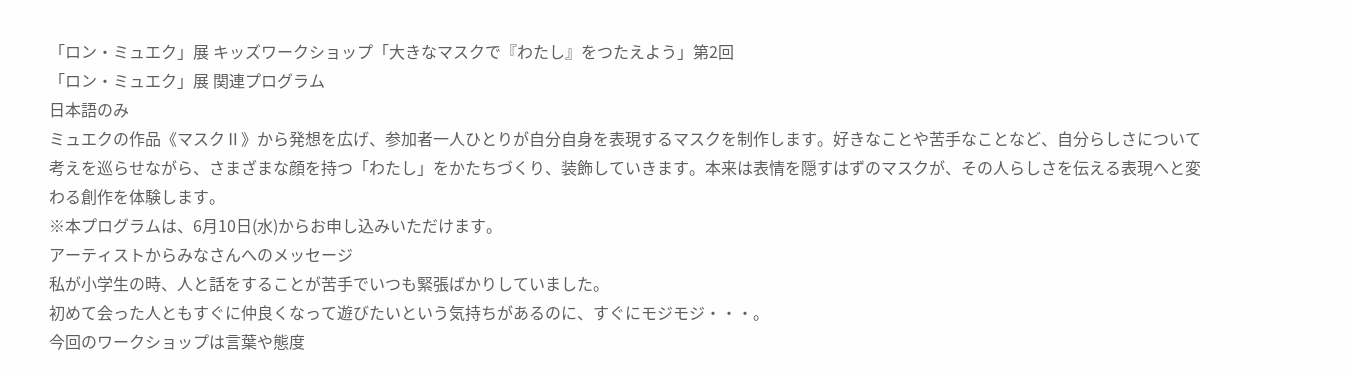「ロン・ミュエク」展 キッズワークショップ「大きなマスクで『わたし』をつたえよう」第2回
「ロン・ミュエク」展 関連プログラム
日本語のみ
ミュエクの作品《マスクⅡ》から発想を広げ、参加者一人ひとりが自分自身を表現するマスクを制作します。好きなことや苦手なことなど、自分らしさについて考えを巡らせながら、さまざまな顔を持つ「わたし」をかたちづくり、装飾していきます。本来は表情を隠すはずのマスクが、その人らしさを伝える表現へと変わる創作を体験します。
※本プログラムは、6月10日(水)からお申し込みいただけます。
アーティストからみなさんへのメッセージ
私が小学生の時、人と話をすることが苦手でいつも緊張ばかりしていました。
初めて会った人ともすぐに仲良くなって遊びたいという気持ちがあるのに、すぐにモジモジ・・・。
今回のワークショップは言葉や態度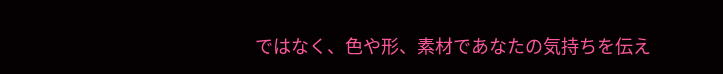ではなく、色や形、素材であなたの気持ちを伝え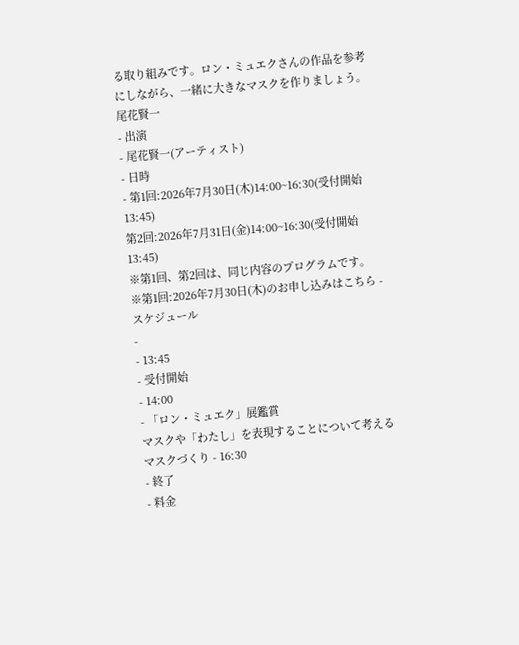る取り組みです。ロン・ミュエクさんの作品を参考にしながら、一緒に大きなマスクを作りましょう。
尾花賢一
- 出演
- 尾花賢一(アーティスト)
- 日時
- 第1回:2026年7月30日(木)14:00~16:30(受付開始 13:45)
第2回:2026年7月31日(金)14:00~16:30(受付開始 13:45)
※第1回、第2回は、同じ内容のプログラムです。
※第1回:2026年7月30日(木)のお申し込みはこちら - スケジュール
-
- 13:45
- 受付開始
- 14:00
- 「ロン・ミュエク」展鑑賞
マスクや「わたし」を表現することについて考える
マスクづくり - 16:30
- 終了
- 料金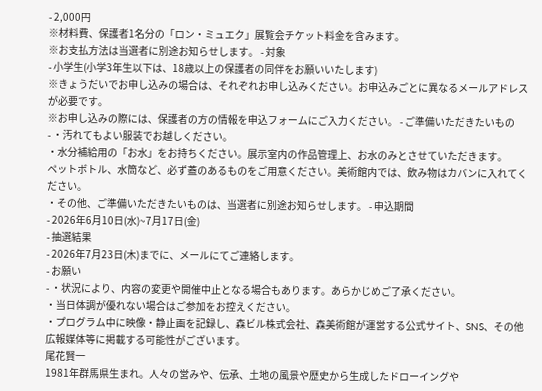- 2,000円
※材料費、保護者1名分の「ロン・ミュエク」展覧会チケット料金を含みます。
※お支払方法は当選者に別途お知らせします。 - 対象
- 小学生(小学3年生以下は、18歳以上の保護者の同伴をお願いいたします)
※きょうだいでお申し込みの場合は、それぞれお申し込みください。お申込みごとに異なるメールアドレスが必要です。
※お申し込みの際には、保護者の方の情報を申込フォームにご入力ください。 - ご準備いただきたいもの
- ・汚れてもよい服装でお越しください。
・水分補給用の「お水」をお持ちください。展示室内の作品管理上、お水のみとさせていただきます。
ペットボトル、水筒など、必ず蓋のあるものをご用意ください。美術館内では、飲み物はカバンに入れてください。
・その他、ご準備いただきたいものは、当選者に別途お知らせします。 - 申込期間
- 2026年6月10日(水)~7月17日(金)
- 抽選結果
- 2026年7月23日(木)までに、メールにてご連絡します。
- お願い
- ・状況により、内容の変更や開催中止となる場合もあります。あらかじめご了承ください。
・当日体調が優れない場合はご参加をお控えください。
・プログラム中に映像・静止画を記録し、森ビル株式会社、森美術館が運営する公式サイト、SNS、その他広報媒体等に掲載する可能性がございます。
尾花賢一
1981年群馬県生まれ。人々の営みや、伝承、土地の風景や歴史から生成したドローイングや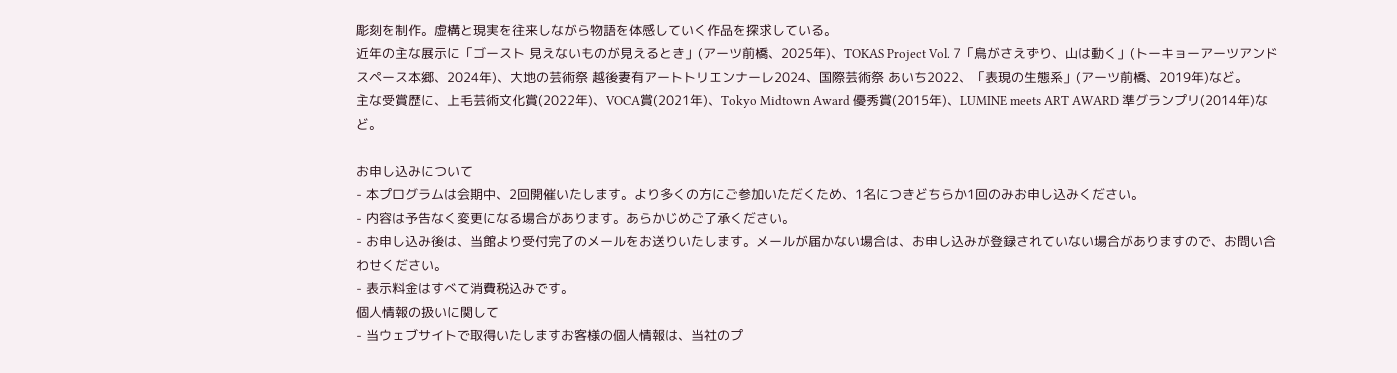彫刻を制作。虚構と現実を往来しながら物語を体感していく作品を探求している。
近年の主な展示に「ゴースト 見えないものが見えるとき」(アーツ前橋、2025年)、TOKAS Project Vol. 7「鳥がさえずり、山は動く」(トーキョーアーツアンドスペース本郷、2024年)、大地の芸術祭 越後妻有アートトリエンナーレ2024、国際芸術祭 あいち2022、「表現の生態系」(アーツ前橋、2019年)など。
主な受賞歴に、上毛芸術文化賞(2022年)、VOCA賞(2021年)、Tokyo Midtown Award 優秀賞(2015年)、LUMINE meets ART AWARD 準グランプリ(2014年)など。

お申し込みについて
- 本プログラムは会期中、2回開催いたします。より多くの方にご参加いただくため、1名につきどちらか1回のみお申し込みください。
- 内容は予告なく変更になる場合があります。あらかじめご了承ください。
- お申し込み後は、当館より受付完了のメールをお送りいたします。メールが届かない場合は、お申し込みが登録されていない場合がありますので、お問い合わせください。
- 表示料金はすべて消費税込みです。
個人情報の扱いに関して
- 当ウェブサイトで取得いたしますお客様の個人情報は、当社のプ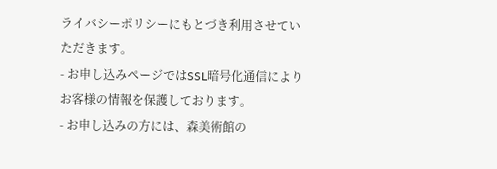ライバシーポリシーにもとづき利用させていただきます。
- お申し込みページではSSL暗号化通信によりお客様の情報を保護しております。
- お申し込みの方には、森美術館の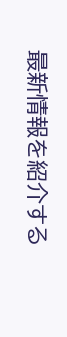最新情報を紹介する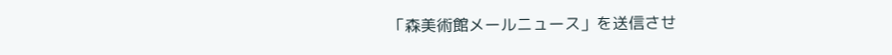「森美術館メールニュース」を送信させ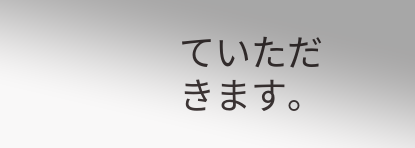ていただきます。